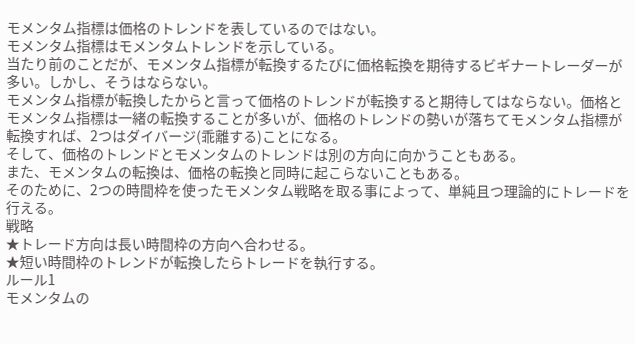モメンタム指標は価格のトレンドを表しているのではない。
モメンタム指標はモメンタムトレンドを示している。
当たり前のことだが、モメンタム指標が転換するたびに価格転換を期待するビギナートレーダーが多い。しかし、そうはならない。
モメンタム指標が転換したからと言って価格のトレンドが転換すると期待してはならない。価格とモメンタム指標は一緒の転換することが多いが、価格のトレンドの勢いが落ちてモメンタム指標が転換すれば、2つはダイバージ(乖離する)ことになる。
そして、価格のトレンドとモメンタムのトレンドは別の方向に向かうこともある。
また、モメンタムの転換は、価格の転換と同時に起こらないこともある。
そのために、2つの時間枠を使ったモメンタム戦略を取る事によって、単純且つ理論的にトレードを行える。
戦略
★トレード方向は長い時間枠の方向へ合わせる。
★短い時間枠のトレンドが転換したらトレードを執行する。
ルール1
モメンタムの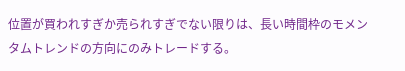位置が買われすぎか売られすぎでない限りは、長い時間枠のモメンタムトレンドの方向にのみトレードする。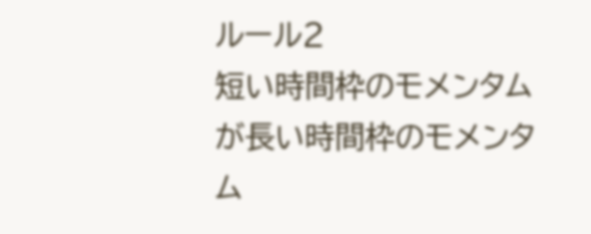ルール2
短い時間枠のモメンタムが長い時間枠のモメンタム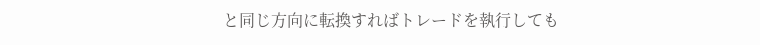と同じ方向に転換すればトレードを執行しても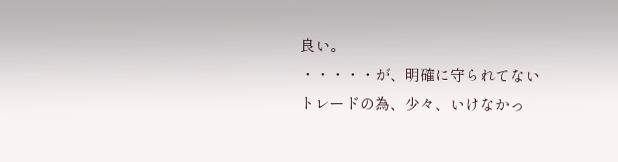良い。
・・・・・が、明確に守られてないトレードの為、少々、いけなかっ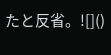たと反省。![]()